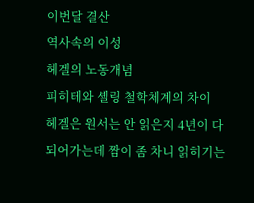이번달 결산
역사속의 이성
헤겔의 노동개념
피히테와 셸링 철학체계의 차이
헤겔은 원서는 안 읽은지 4년이 다 되어가는데 짬이 좀 차니 읽히기는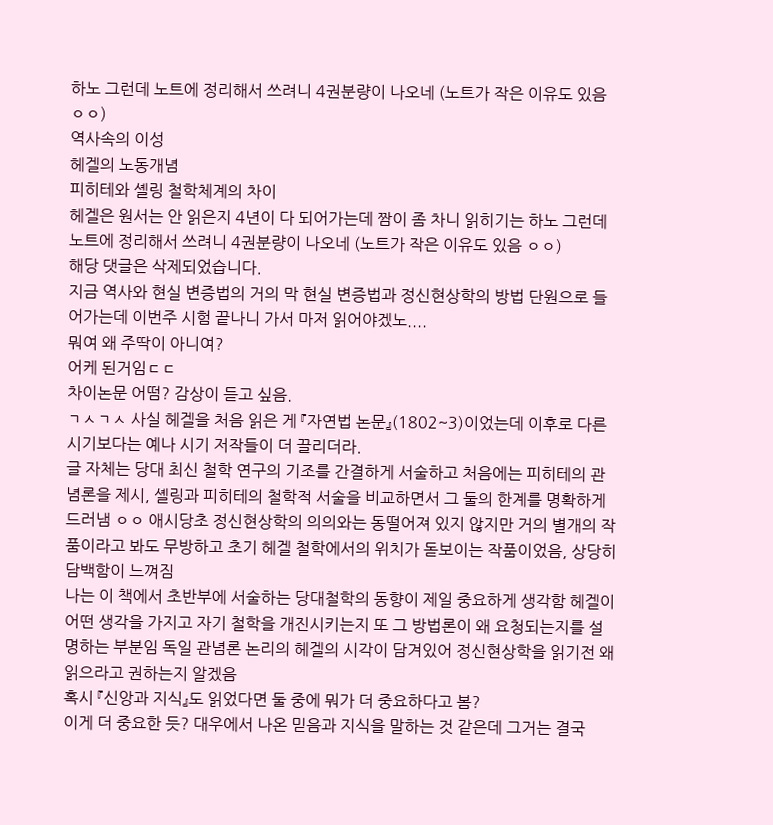하노 그런데 노트에 정리해서 쓰려니 4권분량이 나오네 (노트가 작은 이유도 있음 ㅇㅇ)
역사속의 이성
헤겔의 노동개념
피히테와 셸링 철학체계의 차이
헤겔은 원서는 안 읽은지 4년이 다 되어가는데 짬이 좀 차니 읽히기는 하노 그런데 노트에 정리해서 쓰려니 4권분량이 나오네 (노트가 작은 이유도 있음 ㅇㅇ)
해당 댓글은 삭제되었습니다.
지금 역사와 현실 변증법의 거의 막 현실 변증법과 정신현상학의 방법 단원으로 들어가는데 이번주 시험 끝나니 가서 마저 읽어야겠노....
뭐여 왜 주딱이 아니여?
어케 된거임ㄷㄷ
차이논문 어떰? 감상이 듣고 싶음.
ㄱㅅㄱㅅ 사실 헤겔을 처음 읽은 게 『자연법 논문』(1802~3)이었는데 이후로 다른 시기보다는 예나 시기 저작들이 더 끌리더라.
글 자체는 당대 최신 철학 연구의 기조를 간결하게 서술하고 처음에는 피히테의 관념론을 제시, 셸링과 피히테의 철학적 서술을 비교하면서 그 둘의 한계를 명확하게 드러냄 ㅇㅇ 애시당초 정신현상학의 의의와는 동떨어져 있지 않지만 거의 별개의 작품이라고 봐도 무방하고 초기 헤겔 철학에서의 위치가 돋보이는 작품이었음, 상당히 담백함이 느껴짐
나는 이 책에서 초반부에 서술하는 당대철학의 동향이 제일 중요하게 생각함 헤겔이 어떤 생각을 가지고 자기 철학을 개진시키는지 또 그 방법론이 왜 요청되는지를 설명하는 부분임 독일 관념론 논리의 헤겔의 시각이 담겨있어 정신현상학을 읽기전 왜 읽으라고 권하는지 알겠음
혹시 『신앙과 지식』도 읽었다면 둘 중에 뭐가 더 중요하다고 봄?
이게 더 중요한 듯? 대우에서 나온 믿음과 지식을 말하는 것 같은데 그거는 결국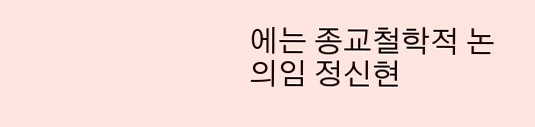에는 종교철학적 논의임 정신현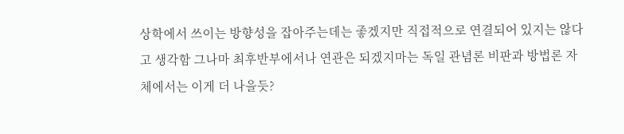상학에서 쓰이는 방향성을 잡아주는데는 좋겠지만 직접적으로 연결되어 있지는 않다고 생각함 그나마 최후반부에서나 연관은 되겠지마는 독일 관념론 비판과 방법론 자체에서는 이게 더 나을듯?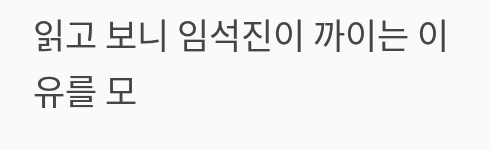읽고 보니 임석진이 까이는 이유를 모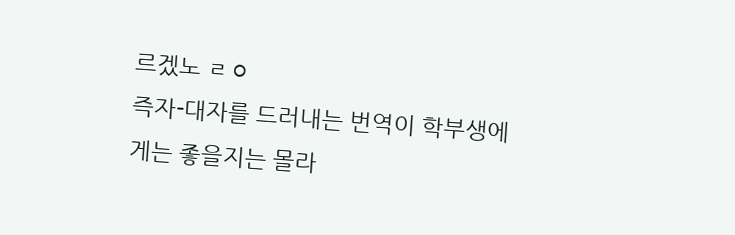르겠노 ㄹㅇ
즉자-대자를 드러내는 번역이 학부생에게는 좋을지는 몰라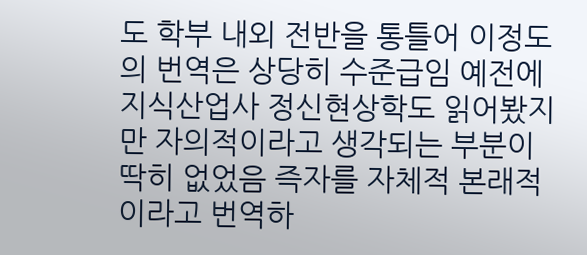도 학부 내외 전반을 통틀어 이정도의 번역은 상당히 수준급임 예전에 지식산업사 정신현상학도 읽어봤지만 자의적이라고 생각되는 부분이 딱히 없었음 즉자를 자체적 본래적이라고 번역하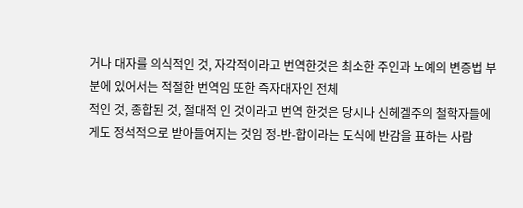거나 대자를 의식적인 것, 자각적이라고 번역한것은 최소한 주인과 노예의 변증법 부분에 있어서는 적절한 번역임 또한 즉자대자인 전체
적인 것, 종합된 것, 절대적 인 것이라고 번역 한것은 당시나 신헤겔주의 철학자들에게도 정석적으로 받아들여지는 것임 정-반-합이라는 도식에 반감을 표하는 사람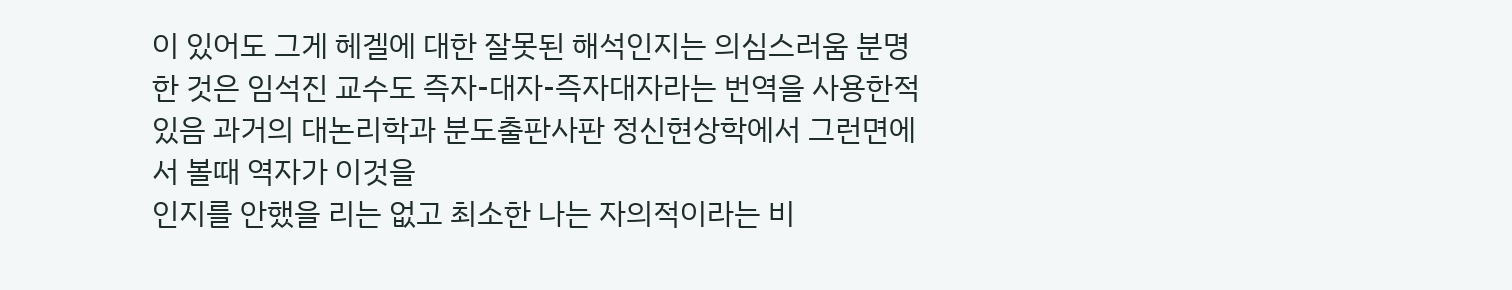이 있어도 그게 헤겔에 대한 잘못된 해석인지는 의심스러움 분명한 것은 임석진 교수도 즉자-대자-즉자대자라는 번역을 사용한적있음 과거의 대논리학과 분도출판사판 정신현상학에서 그런면에서 볼때 역자가 이것을
인지를 안했을 리는 없고 최소한 나는 자의적이라는 비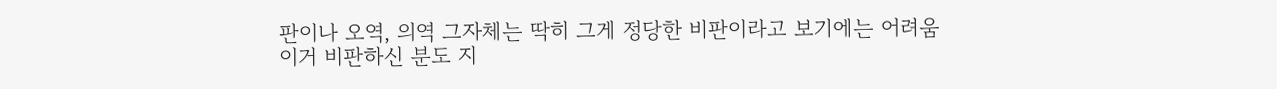판이나 오역, 의역 그자체는 딱히 그게 정당한 비판이라고 보기에는 어려움
이거 비판하신 분도 지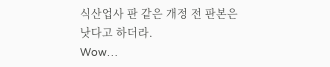식산업사 판 같은 개정 전 판본은 낫다고 하더라.
Wow…